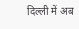दिल्ली में अब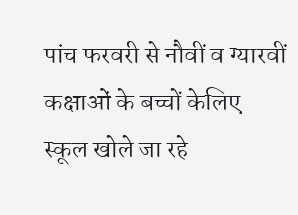पांच फरवरी से नौवीं व ग्यारवीं कक्षाओं के बच्चों केलिए स्कूल खोले जा रहे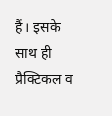हैं। इसके साथ ही प्रैक्टिकल व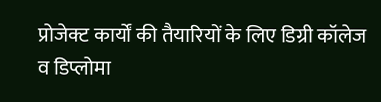प्रोजेक्ट कार्यों की तैयारियों के लिए डिग्री कॉलेज व डिप्लोमा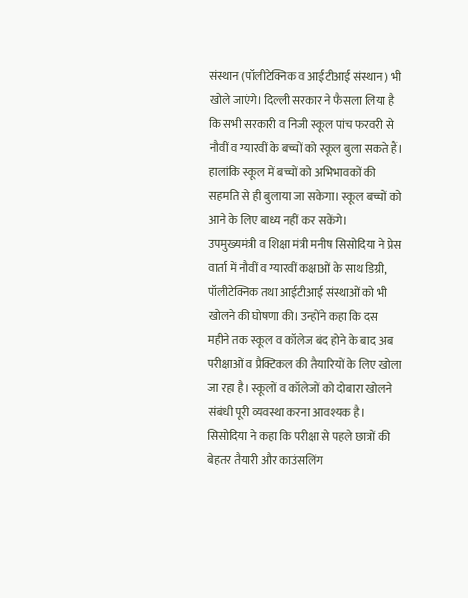संस्थान (पॉलीटेक्निक व आईटीआई संस्थान) भी खोले जाएंगे। दिल्ली सरकार ने फैसला लिया है कि सभी सरकारी व निजी स्कूल पांच फरवरी से नौवीं व ग्यारवीं के बच्चों को स्कूल बुला सकते हैं। हालांकि स्कूल में बच्चों को अभिभावकों की सहमति से ही बुलाया जा सकेगा। स्कूल बच्चों को आने के लिए बाध्य नहीं कर सकेंगे।
उपमुख्यमंत्री व शिक्षा मंत्री मनीष सिसोदिया ने प्रेस वार्ता में नौवीं व ग्यारवीं कक्षाओं के साथ डिग्री, पॉलीटेक्निक तथा आईटीआई संस्थाओं को भी खोलने की घोषणा की। उन्होंने कहा कि दस महीने तक स्कूल व कॉलेज बंद होने के बाद अब परीक्षाओं व प्रैक्टिकल की तैयारियों के लिए खोला जा रहा है। स्कूलों व कॉलेजों को दोबारा खोलने संबंधी पूरी व्यवस्था करना आवश्यक है।
सिसोदिया ने कहा कि परीक्षा से पहले छात्रों की बेहतर तैयारी और काउंसलिंग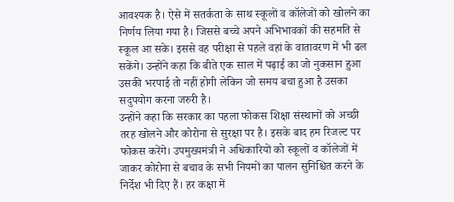आवश्यक है। ऐसे में सतर्कता के साथ स्कूलों व कॉलेजों को खोलने का निर्णय लिया गया है। जिससे बच्चे अपने अभिभावकों की सहमति से स्कूल आ सके। इससे वह परीक्षा से पहले वहां के वातावरण में भी ढल सकेंगे। उन्होंने कहा कि बीते एक साल में पढ़ाई का जो नुकसान हुआ उसकी भरपाई तो नहीं होगी लेकिन जो समय बचा हुआ है उसका सदुपयोग करना जरुरी है।
उन्होंने कहा कि सरकार का पहला फोकस शिक्षा संस्थानों को अच्छी तरह खोलने और कोरोना से सुरक्षा पर है। इसके बाद हम रिजल्ट पर फोकस करेंगे। उपमुख्यमंत्री ने अधिकारियों को स्कूलों व कॉलेजों में जाकर कोरोना से बचाव के सभी नियमों का पालन सुनिश्चित करने के निर्देश भी दिए हैं। हर कक्षा में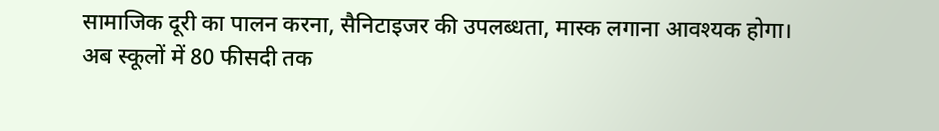सामाजिक दूरी का पालन करना, सैनिटाइजर की उपलब्धता, मास्क लगाना आवश्यक होगा।
अब स्कूलों में 80 फीसदी तक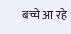बच्चे आ रहे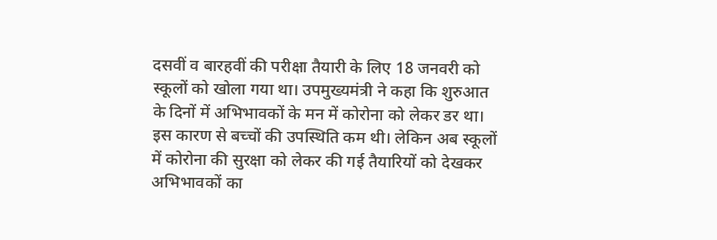दसवीं व बारहवीं की परीक्षा तैयारी के लिए 18 जनवरी को स्कूलों को खोला गया था। उपमुख्यमंत्री ने कहा कि शुरुआत के दिनों में अभिभावकों के मन में कोरोना को लेकर डर था। इस कारण से बच्चों की उपस्थिति कम थी। लेकिन अब स्कूलों में कोरोना की सुरक्षा को लेकर की गई तैयारियों को देखकर अभिभावकों का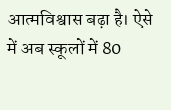आत्मविश्वास बढ़ा है। ऐसे में अब स्कूलों में 80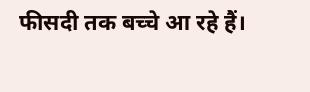फीसदी तक बच्चे आ रहे हैं।